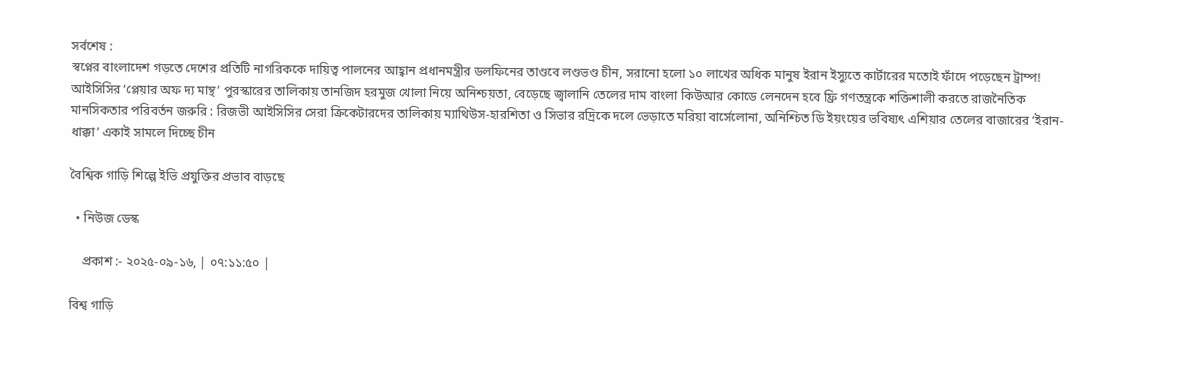সর্বশেষ :
স্বপ্নের বাংলাদেশ গড়তে দেশের প্রতিটি নাগরিককে দায়িত্ব পালনের আহ্বান প্রধানমন্ত্রীর ডলফিনের তাণ্ডবে লণ্ডভণ্ড চীন, সরানো হলো ১০ লাখের ‍অধিক মানুষ ইরান ইস্যুতে কার্টারের মতোই ফাঁদে পড়েছেন ট্রাম্প! আইসিসির ‘প্লেয়ার অফ দ্য মান্থ’ পুরস্কারের তালিকায় তানজিদ হরমুজ খোলা নিয়ে অনিশ্চয়তা, বেড়েছে জ্বালানি তেলের দাম বাংলা কিউআর কোডে লেনদেন হবে ফ্রি গণতন্ত্রকে শক্তিশালী করতে রাজনৈতিক মানসিকতার পরিবর্তন জরুরি : রিজভী আইসিসির সেরা ক্রিকেটারদের তালিকায় ম্যাথিউস-হারশিতা ও সিভার রদ্রিকে দলে ভেড়াতে মরিয়া বার্সেলোনা, অনিশ্চিত ডি ইয়ংয়ের ভবিষ্যৎ এশিয়ার তেলের বাজারের ‘ইরান-ধাক্কা’ একাই সামলে দিচ্ছে চীন

বৈশ্বিক গাড়ি শিল্পে ইভি প্রযুক্তির প্রভাব বাড়ছে

  • নিউজ ডেস্ক

    প্রকাশ :- ২০২৫-০৯-১৬, | ০৭:১১:৫০ |

বিশ্ব গাড়ি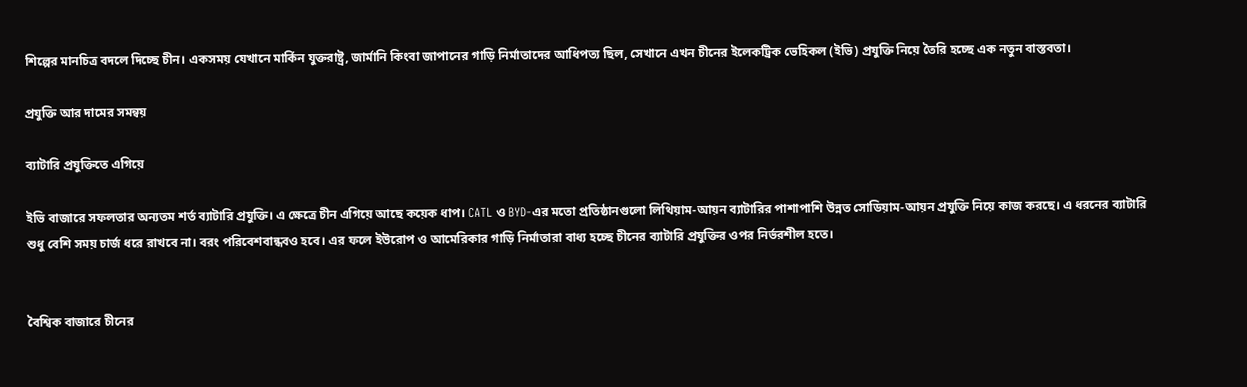শিল্পের মানচিত্র বদলে দিচ্ছে চীন। একসময় যেখানে মার্কিন যুক্তরাষ্ট্র, জার্মানি কিংবা জাপানের গাড়ি নির্মাতাদের আধিপত্য ছিল, সেখানে এখন চীনের ইলেকট্রিক ভেহিকল (ইভি) প্রযুক্তি নিয়ে তৈরি হচ্ছে এক নতুন বাস্তবতা।

প্রযুক্তি আর দামের সমন্বয়

ব্যাটারি প্রযুক্তিতে এগিয়ে

ইভি বাজারে সফলতার অন্যতম শর্ত ব্যাটারি প্রযুক্তি। এ ক্ষেত্রে চীন এগিয়ে আছে কয়েক ধাপ। CATL ও BYD-এর মতো প্রতিষ্ঠানগুলো লিথিয়াম-আয়ন ব্যাটারির পাশাপাশি উন্নত সোডিয়াম-আয়ন প্রযুক্তি নিয়ে কাজ করছে। এ ধরনের ব্যাটারি শুধু বেশি সময় চার্জ ধরে রাখবে না। বরং পরিবেশবান্ধবও হবে। এর ফলে ইউরোপ ও আমেরিকার গাড়ি নির্মাতারা বাধ্য হচ্ছে চীনের ব্যাটারি প্রযুক্তির ওপর নির্ভরশীল হতে।


বৈশ্বিক বাজারে চীনের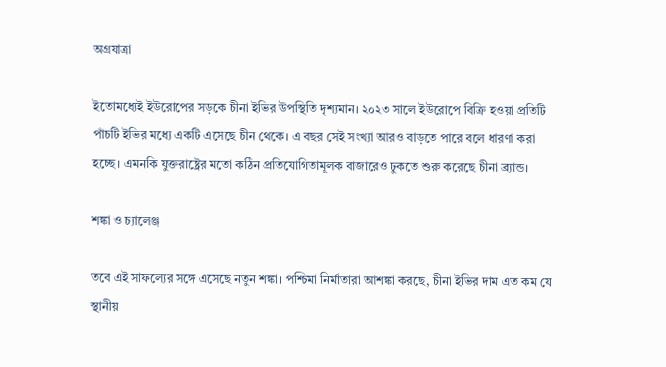অগ্রযাত্রা

ইতোমধ্যেই ইউরোপের সড়কে চীনা ইভির উপস্থিতি দৃশ্যমান। ২০২৩ সালে ইউরোপে বিক্রি হওয়া প্রতিটি পাঁচটি ইভির মধ্যে একটি এসেছে চীন থেকে। এ বছর সেই সংখ্যা আরও বাড়তে পারে বলে ধারণা করা হচ্ছে। এমনকি যুক্তরাষ্ট্রের মতো কঠিন প্রতিযোগিতামূলক বাজারেও ঢুকতে শুরু করেছে চীনা ব্র্যান্ড।

শঙ্কা ও চ্যালেঞ্জ

তবে এই সাফল্যের সঙ্গে এসেছে নতুন শঙ্কা। পশ্চিমা নির্মাতারা আশঙ্কা করছে, চীনা ইভির দাম এত কম যে স্থানীয়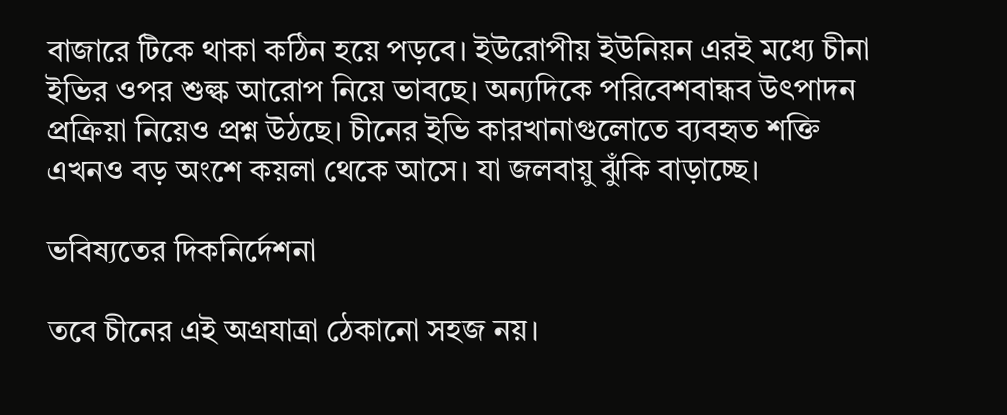বাজারে টিকে থাকা কঠিন হয়ে পড়বে। ইউরোপীয় ইউনিয়ন এরই মধ্যে চীনা ইভির ওপর শুল্ক আরোপ নিয়ে ভাবছে। অন্যদিকে পরিবেশবান্ধব উৎপাদন প্রক্রিয়া নিয়েও প্রশ্ন উঠছে। চীনের ইভি কারখানাগুলোতে ব্যবহৃত শক্তি এখনও বড় অংশে কয়লা থেকে আসে। যা জলবায়ু ঝুঁকি বাড়াচ্ছে।

ভবিষ্যতের দিকনির্দেশনা

তবে চীনের এই অগ্রযাত্রা ঠেকানো সহজ নয়।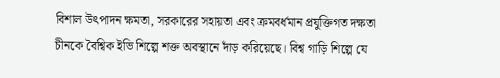বিশাল উৎপাদন ক্ষমতা, সরকারের সহায়তা এবং ক্রমবর্ধমান প্রযুক্তিগত দক্ষতা চীনকে বৈশ্বিক ইভি শিল্পে শক্ত অবস্থানে দাঁড় করিয়েছে। বিশ্ব গাড়ি শিল্পে যে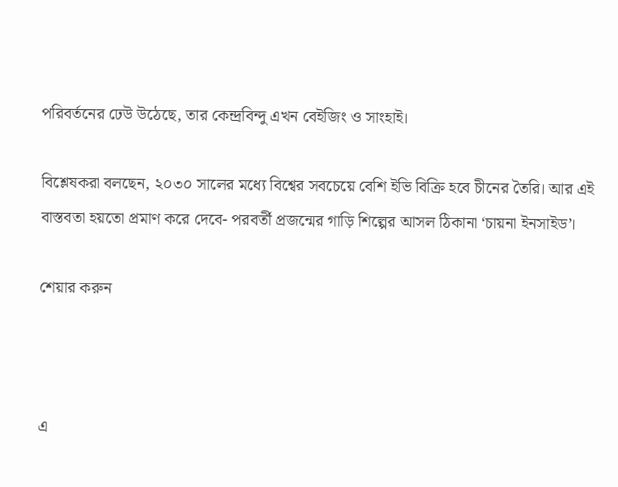পরিবর্তনের ঢেউ উঠেছে, তার কেন্দ্রবিন্দু এখন বেইজিং ও সাংহাই।

বিশ্লেষকরা বলছেন, ২০৩০ সালের মধ্যে বিশ্বের সবচেয়ে বেশি ইভি বিক্রি হবে চীনের তৈরি। আর এই বাস্তবতা হয়তো প্রমাণ করে দেবে- পরবর্তী প্রজন্মের গাড়ি শিল্পের আসল ঠিকানা ‘চায়না ইনসাইড’।

শেয়ার করুন



এ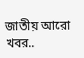জাতীয় আরো খবর..